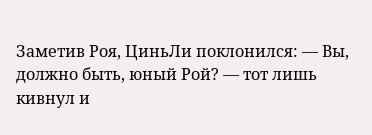Заметив Роя, ЦиньЛи поклонился: — Вы, должно быть, юный Рой? — тот лишь кивнул и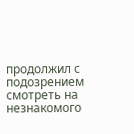продолжил с подозрением смотреть на незнакомого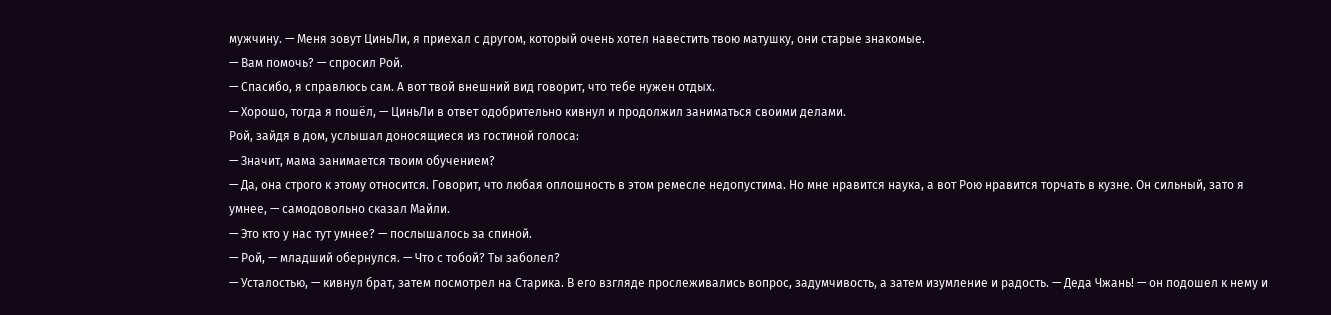мужчину. — Меня зовут ЦиньЛи, я приехал с другом, который очень хотел навестить твою матушку, они старые знакомые.
— Вам помочь? — спросил Рой.
— Спасибо, я справлюсь сам. А вот твой внешний вид говорит, что тебе нужен отдых.
— Хорошо, тогда я пошёл, — ЦиньЛи в ответ одобрительно кивнул и продолжил заниматься своими делами.
Рой, зайдя в дом, услышал доносящиеся из гостиной голоса:
— Значит, мама занимается твоим обучением?
— Да, она строго к этому относится. Говорит, что любая оплошность в этом ремесле недопустима. Но мне нравится наука, а вот Рою нравится торчать в кузне. Он сильный, зато я умнее, — самодовольно сказал Майли.
— Это кто у нас тут умнее? — послышалось за спиной.
— Рой, — младший обернулся. — Что с тобой? Ты заболел?
— Усталостью, — кивнул брат, затем посмотрел на Старика. В его взгляде прослеживались вопрос, задумчивость, а затем изумление и радость. — Деда Чжань! — он подошел к нему и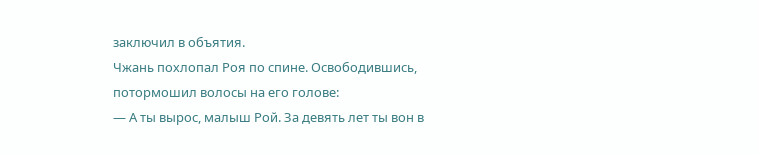заключил в объятия.
Чжань похлопал Роя по спине. Освободившись, потормошил волосы на его голове:
— А ты вырос, малыш Рой. За девять лет ты вон в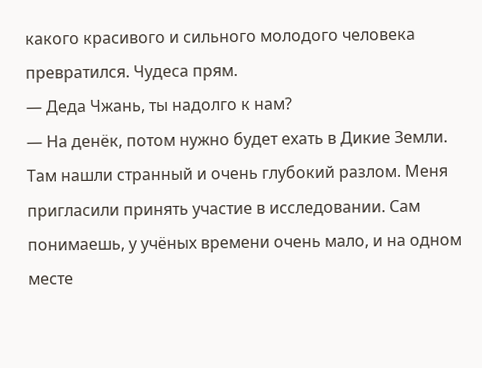какого красивого и сильного молодого человека превратился. Чудеса прям.
— Деда Чжань, ты надолго к нам?
— На денёк, потом нужно будет ехать в Дикие Земли. Там нашли странный и очень глубокий разлом. Меня пригласили принять участие в исследовании. Сам понимаешь, у учёных времени очень мало, и на одном месте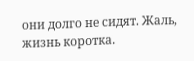они долго не сидят. Жаль, жизнь коротка.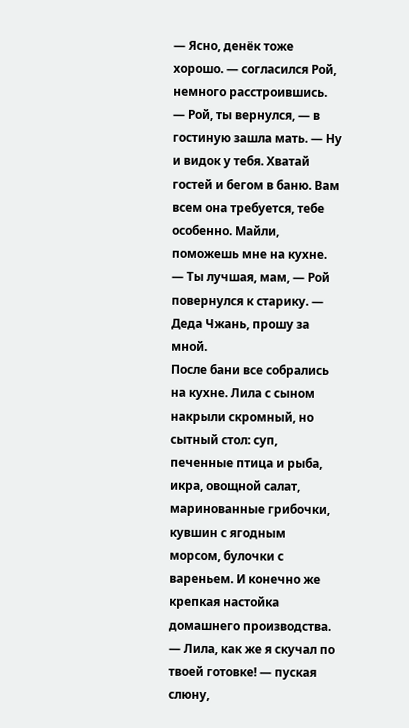— Ясно, денёк тоже хорошо. — согласился Рой, немного расстроившись.
— Рой, ты вернулся, — в гостиную зашла мать. — Ну и видок у тебя. Хватай гостей и бегом в баню. Вам всем она требуется, тебе особенно. Майли, поможешь мне на кухне.
— Ты лучшая, мам, — Рой повернулся к старику. — Деда Чжань, прошу за мной.
После бани все собрались на кухне. Лила с сыном накрыли скромный, но сытный стол: суп, печенные птица и рыба, икра, овощной салат, маринованные грибочки, кувшин с ягодным морсом, булочки с вареньем. И конечно же крепкая настойка домашнего производства.
— Лила, как же я скучал по твоей готовке! — пуская слюну,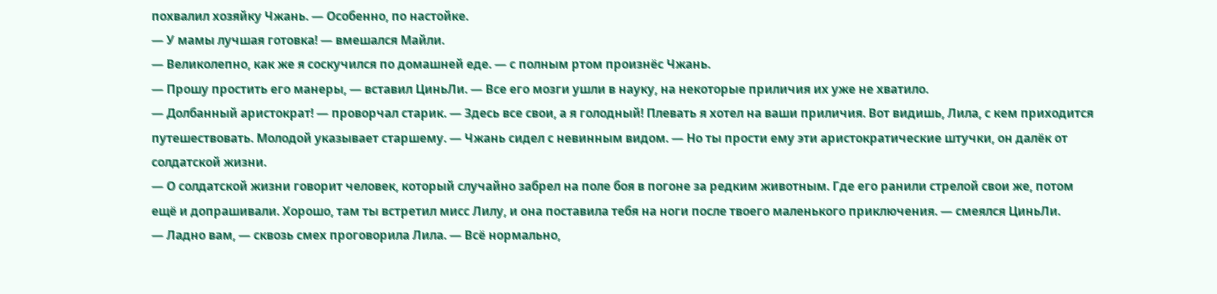похвалил хозяйку Чжань. — Особенно, по настойке.
— У мамы лучшая готовка! — вмешался Майли.
— Великолепно, как же я соскучился по домашней еде. — с полным ртом произнёс Чжань.
— Прошу простить его манеры, — вставил ЦиньЛи. — Все его мозги ушли в науку, на некоторые приличия их уже не хватило.
— Долбанный аристократ! — проворчал старик. — Здесь все свои, а я голодный! Плевать я хотел на ваши приличия. Вот видишь, Лила, с кем приходится путешествовать. Молодой указывает старшему. — Чжань сидел с невинным видом. — Но ты прости ему эти аристократические штучки, он далёк от солдатской жизни.
— О солдатской жизни говорит человек, который случайно забрел на поле боя в погоне за редким животным. Где его ранили стрелой свои же, потом ещё и допрашивали. Хорошо, там ты встретил мисс Лилу, и она поставила тебя на ноги после твоего маленького приключения. — смеялся ЦиньЛи.
— Ладно вам, — сквозь смех проговорила Лила. — Всё нормально,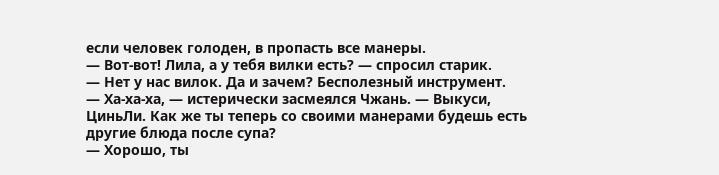если человек голоден, в пропасть все манеры.
— Вот-вот! Лила, а у тебя вилки есть? — спросил старик.
— Нет у нас вилок. Да и зачем? Бесполезный инструмент.
— Ха-ха-ха, — истерически засмеялся Чжань. — Выкуси, ЦиньЛи. Как же ты теперь со своими манерами будешь есть другие блюда после супа?
— Хорошо, ты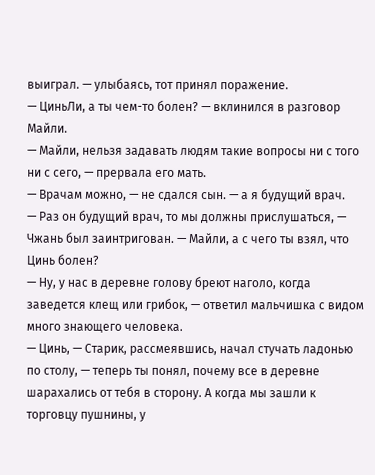выиграл. — улыбаясь, тот принял поражение.
— ЦиньЛи, а ты чем-то болен? — вклинился в разговор Майли.
— Майли, нельзя задавать людям такие вопросы ни с того ни с сего, — прервала его мать.
— Врачам можно, — не сдался сын. — а я будущий врач.
— Раз он будущий врач, то мы должны прислушаться, — Чжань был заинтригован. — Майли, а с чего ты взял, что Цинь болен?
— Ну, у нас в деревне голову бреют наголо, когда заведется клещ или грибок, — ответил мальчишка с видом много знающего человека.
— Цинь, — Старик, рассмеявшись, начал стучать ладонью по столу, — теперь ты понял, почему все в деревне шарахались от тебя в сторону. А когда мы зашли к торговцу пушнины, у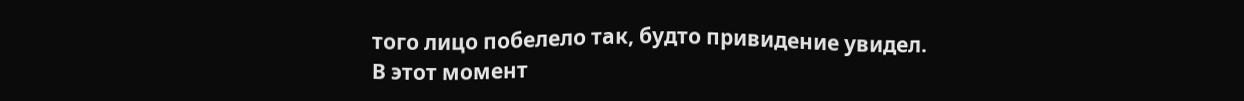того лицо побелело так, будто привидение увидел.
В этот момент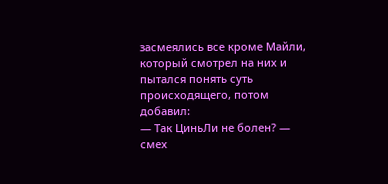засмеялись все кроме Майли, который смотрел на них и пытался понять суть происходящего, потом добавил:
— Так ЦиньЛи не болен? — смех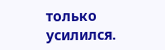только усилился.